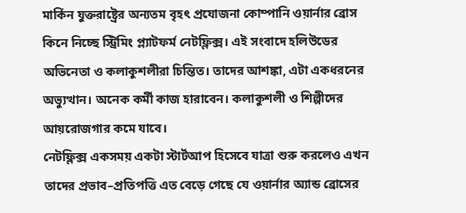মার্কিন যুক্তরাষ্ট্রের অন্যতম বৃহৎ প্রযোজনা কোম্পানি ওয়ার্নার ব্রোস কিনে নিচ্ছে স্ট্রিমিং প্ল্যাটফর্ম নেটফ্লিক্স। এই সংবাদে হলিউডের অভিনেতা ও কলাকুশলীরা চিন্তিত। তাদের আশঙ্কা, এটা একধরনের অভ্যুত্থান। অনেক কর্মী কাজ হারাবেন। কলাকুশলী ও শিল্পীদের আয়রোজগার কমে যাবে।
নেটফ্লিক্স একসময় একটা স্টার্টআপ হিসেবে যাত্রা শুরু করলেও এখন তাদের প্রভাব–প্রতিপত্তি এত বেড়ে গেছে যে ওয়ার্নার অ্যান্ড ব্রোসের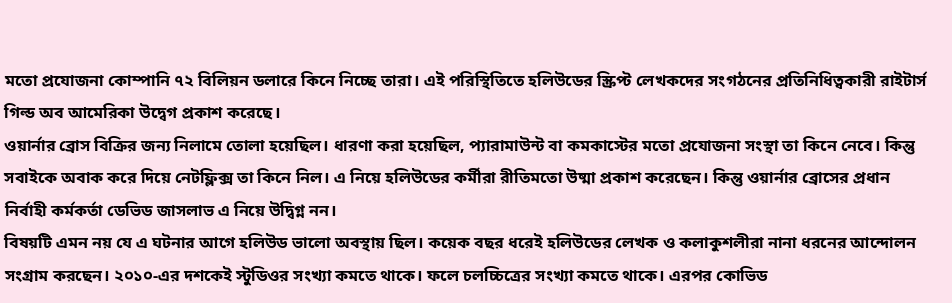মতো প্রযোজনা কোম্পানি ৭২ বিলিয়ন ডলারে কিনে নিচ্ছে তারা। এই পরিস্থিতিতে হলিউডের স্ক্রিপ্ট লেখকদের সংগঠনের প্রতিনিধিত্বকারী রাইটার্স গিল্ড অব আমেরিকা উদ্বেগ প্রকাশ করেছে।
ওয়ার্নার ব্রোস বিক্রির জন্য নিলামে তোলা হয়েছিল। ধারণা করা হয়েছিল, প্যারামাউন্ট বা কমকাস্টের মতো প্রযোজনা সংস্থা তা কিনে নেবে। কিন্তু সবাইকে অবাক করে দিয়ে নেটফ্লিক্স তা কিনে নিল। এ নিয়ে হলিউডের কর্মীরা রীতিমতো উষ্মা প্রকাশ করেছেন। কিন্তু ওয়ার্নার ব্রোসের প্রধান নির্বাহী কর্মকর্তা ডেভিড জাসলাভ এ নিয়ে উদ্বিগ্ন নন।
বিষয়টি এমন নয় যে এ ঘটনার আগে হলিউড ভালো অবস্থায় ছিল। কয়েক বছর ধরেই হলিউডের লেখক ও কলাকুশলীরা নানা ধরনের আন্দোলন সংগ্রাম করছেন। ২০১০-এর দশকেই স্টুডিওর সংখ্যা কমতে থাকে। ফলে চলচ্চিত্রের সংখ্যা কমতে থাকে। এরপর কোভিড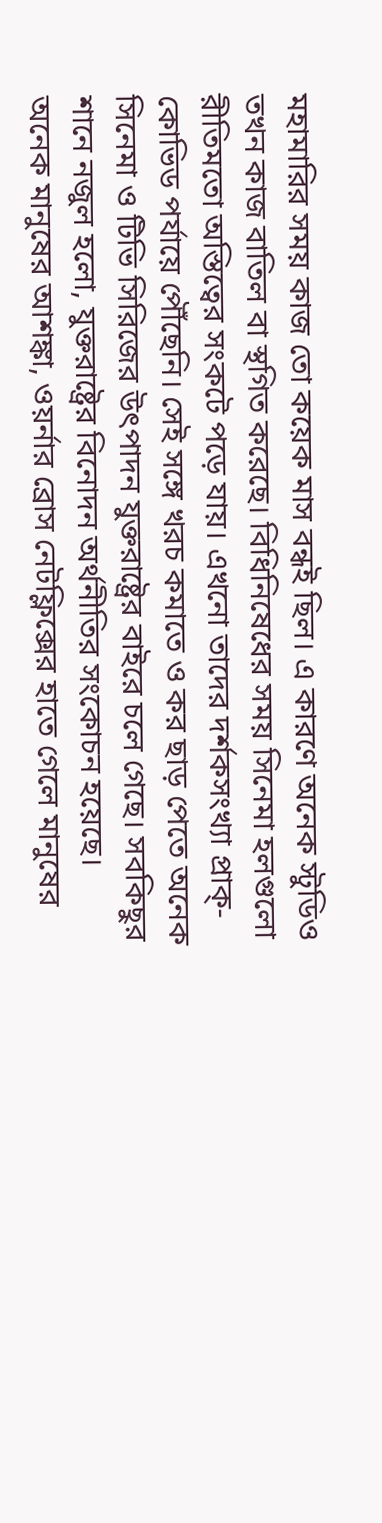মহামারির সময় কাজ তো কয়েক মাস বন্ধই ছিল। এ কারণে অনেক স্টুডিও তখন কাজ বাতিল বা স্থগিত করেছে। বিধিনিষেধের সময় সিনেমা হলগুলো রীতিমতো অস্তিত্বের সংকটে পড়ে যায়। এখনো তাদের দর্শকসংখ্যা প্রাক্-কোভিড পর্যায়ে পৌঁছেনি। সেই সঙ্গে খরচ কমাতে ও কর ছাড় পেতে অনেক সিনেমা ও টিভি সিরিজের উৎপাদন যুক্তরাষ্ট্রের বাইরে চলে গেছে। সবকিছুর শানে নজুল হলো, যুক্তরাষ্ট্রের বিনোদন অর্থনীতির সংকোচন হয়েছে।
অনেক মানুষের আশঙ্কা, ওয়র্নার ব্রোস নেটফ্লিক্সের হাতে গেলে মানুষের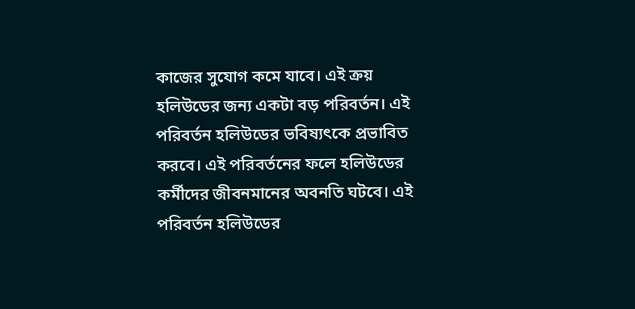কাজের সুযোগ কমে যাবে। এই ক্রয় হলিউডের জন্য একটা বড় পরিবর্তন। এই পরিবর্তন হলিউডের ভবিষ্যৎকে প্রভাবিত করবে। এই পরিবর্তনের ফলে হলিউডের কর্মীদের জীবনমানের অবনতি ঘটবে। এই পরিবর্তন হলিউডের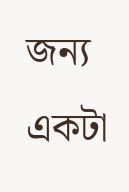জন্য একটা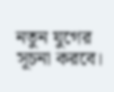নতুন যুগের সূচনা করবে।